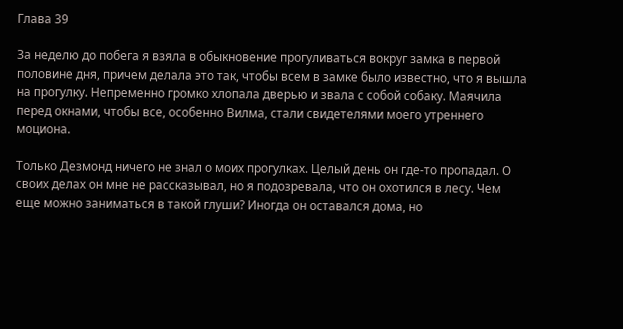Глава 39

За неделю до побега я взяла в обыкновение прогуливаться вокруг замка в первой половине дня, причем делала это так, чтобы всем в замке было известно, что я вышла на прогулку. Непременно громко хлопала дверью и звала с собой собаку. Маячила перед окнами, чтобы все, особенно Вилма, стали свидетелями моего утреннего моциона.

Только Дезмонд ничего не знал о моих прогулках. Целый день он где-то пропадал. О своих делах он мне не рассказывал, но я подозревала, что он охотился в лесу. Чем еще можно заниматься в такой глуши? Иногда он оставался дома, но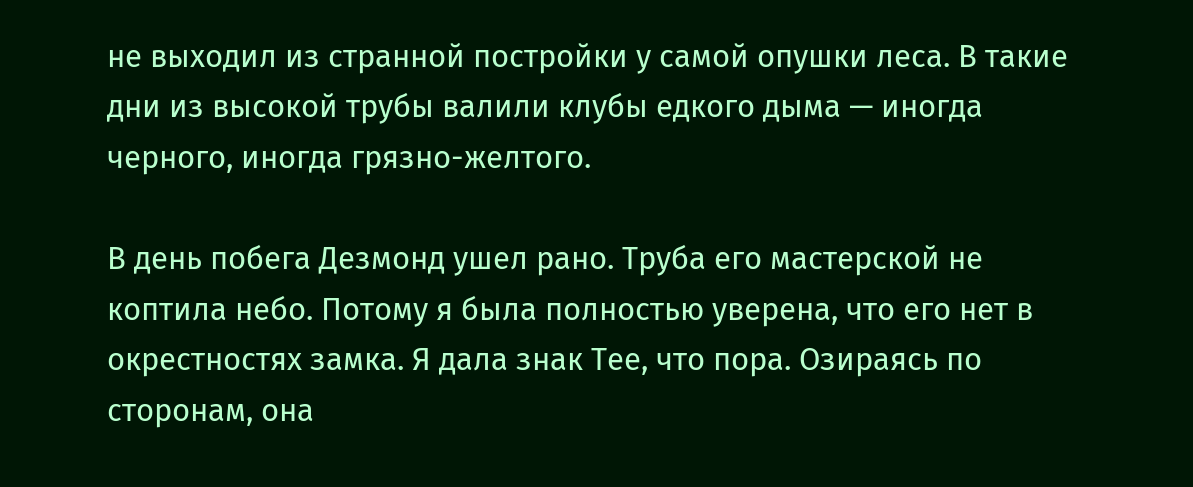не выходил из странной постройки у самой опушки леса. В такие дни из высокой трубы валили клубы едкого дыма — иногда черного, иногда грязно-желтого.

В день побега Дезмонд ушел рано. Труба его мастерской не коптила небо. Потому я была полностью уверена, что его нет в окрестностях замка. Я дала знак Тее, что пора. Озираясь по сторонам, она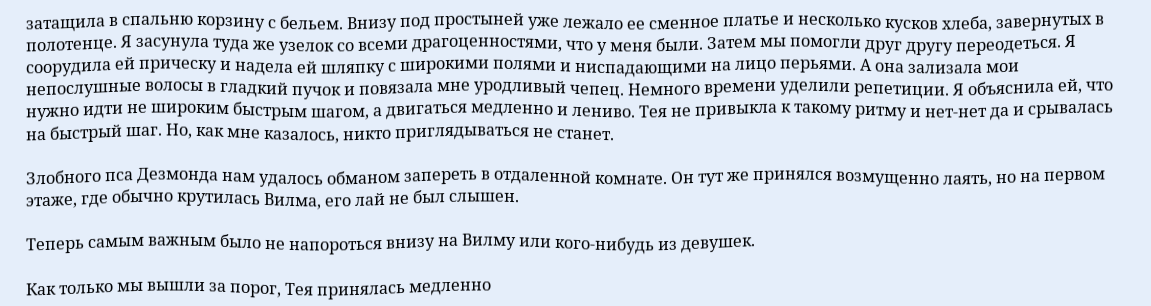затащила в спальню корзину с бельем. Внизу под простыней уже лежало ее сменное платье и несколько кусков хлеба, завернутых в полотенце. Я засунула туда же узелок со всеми драгоценностями, что у меня были. Затем мы помогли друг другу переодеться. Я соорудила ей прическу и надела ей шляпку с широкими полями и ниспадающими на лицо перьями. А она зализала мои непослушные волосы в гладкий пучок и повязала мне уродливый чепец. Немного времени уделили репетиции. Я объяснила ей, что нужно идти не широким быстрым шагом, а двигаться медленно и лениво. Тея не привыкла к такому ритму и нет-нет да и срывалась на быстрый шаг. Но, как мне казалось, никто приглядываться не станет.

Злобного пса Дезмонда нам удалось обманом запереть в отдаленной комнате. Он тут же принялся возмущенно лаять, но на первом этаже, где обычно крутилась Вилма, его лай не был слышен.

Теперь самым важным было не напороться внизу на Вилму или кого-нибудь из девушек.

Как только мы вышли за порог, Тея принялась медленно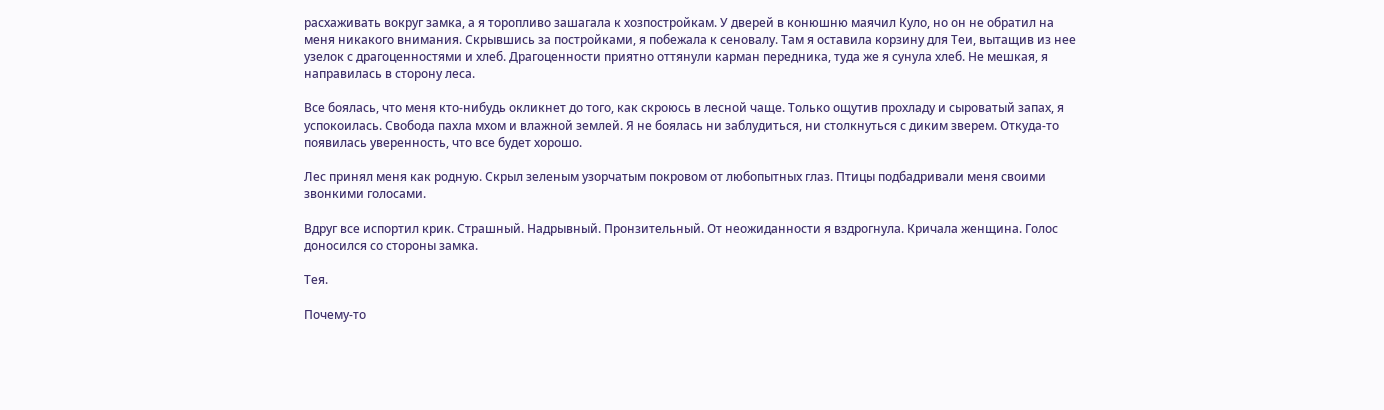расхаживать вокруг замка, а я торопливо зашагала к хозпостройкам. У дверей в конюшню маячил Куло, но он не обратил на меня никакого внимания. Скрывшись за постройками, я побежала к сеновалу. Там я оставила корзину для Теи, вытащив из нее узелок с драгоценностями и хлеб. Драгоценности приятно оттянули карман передника, туда же я сунула хлеб. Не мешкая, я направилась в сторону леса.

Все боялась, что меня кто-нибудь окликнет до того, как скроюсь в лесной чаще. Только ощутив прохладу и сыроватый запах, я успокоилась. Свобода пахла мхом и влажной землей. Я не боялась ни заблудиться, ни столкнуться с диким зверем. Откуда-то появилась уверенность, что все будет хорошо.

Лес принял меня как родную. Скрыл зеленым узорчатым покровом от любопытных глаз. Птицы подбадривали меня своими звонкими голосами.

Вдруг все испортил крик. Страшный. Надрывный. Пронзительный. От неожиданности я вздрогнула. Кричала женщина. Голос доносился со стороны замка.

Тея.

Почему-то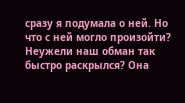сразу я подумала о ней. Но что с ней могло произойти? Неужели наш обман так быстро раскрылся? Она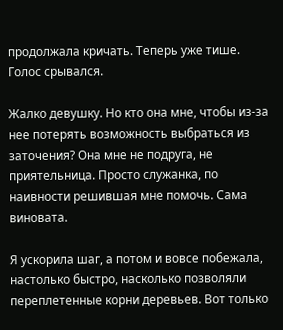продолжала кричать. Теперь уже тише. Голос срывался.

Жалко девушку. Но кто она мне, чтобы из-за нее потерять возможность выбраться из заточения? Она мне не подруга, не приятельница. Просто служанка, по наивности решившая мне помочь. Сама виновата.

Я ускорила шаг, а потом и вовсе побежала, настолько быстро, насколько позволяли переплетенные корни деревьев. Вот только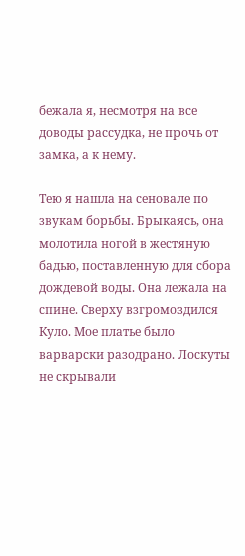бежала я, несмотря на все доводы рассудка, не прочь от замка, а к нему.

Тею я нашла на сеновале по звукам борьбы. Брыкаясь, она молотила ногой в жестяную бадью, поставленную для сбора дождевой воды. Она лежала на спине. Сверху взгромоздился Куло. Мое платье было варварски разодрано. Лоскуты не скрывали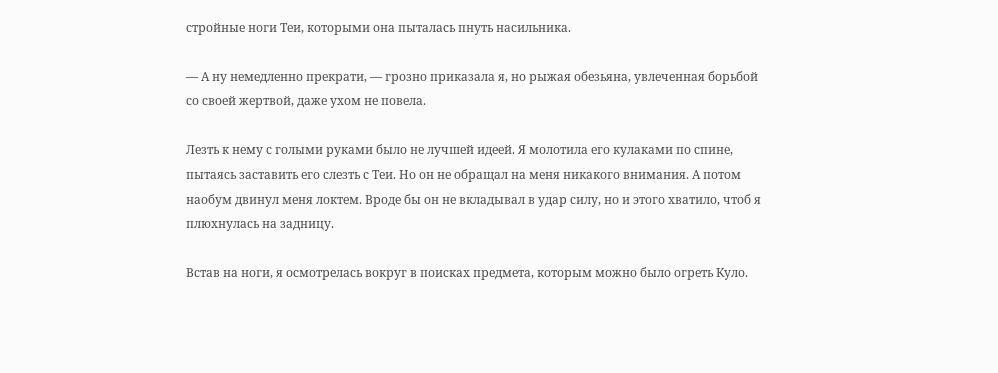стройные ноги Теи, которыми она пыталась пнуть насильника.

— А ну немедленно прекрати, — грозно приказала я, но рыжая обезьяна, увлеченная борьбой со своей жертвой, даже ухом не повела.

Лезть к нему с голыми руками было не лучшей идеей. Я молотила его кулаками по спине, пытаясь заставить его слезть с Теи. Но он не обращал на меня никакого внимания. А потом наобум двинул меня локтем. Вроде бы он не вкладывал в удар силу, но и этого хватило, чтоб я плюхнулась на задницу.

Встав на ноги, я осмотрелась вокруг в поисках предмета, которым можно было огреть Куло.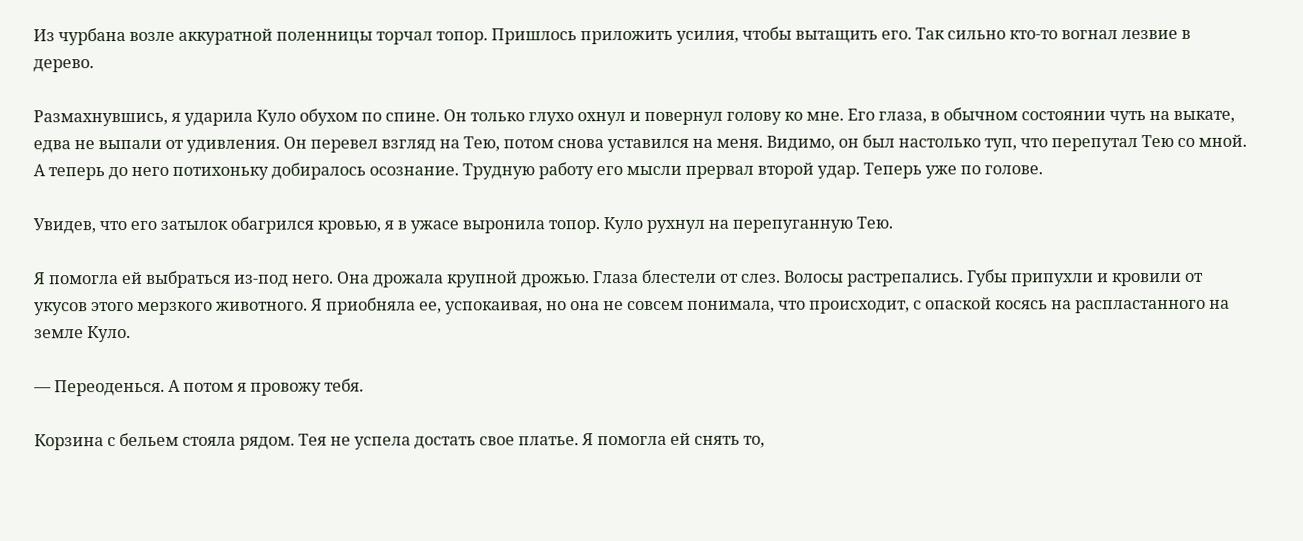Из чурбана возле аккуратной поленницы торчал топор. Пришлось приложить усилия, чтобы вытащить его. Так сильно кто-то вогнал лезвие в дерево.

Размахнувшись, я ударила Куло обухом по спине. Он только глухо охнул и повернул голову ко мне. Его глаза, в обычном состоянии чуть на выкате, едва не выпали от удивления. Он перевел взгляд на Тею, потом снова уставился на меня. Видимо, он был настолько туп, что перепутал Тею со мной. А теперь до него потихоньку добиралось осознание. Трудную работу его мысли прервал второй удар. Теперь уже по голове.

Увидев, что его затылок обагрился кровью, я в ужасе выронила топор. Куло рухнул на перепуганную Тею.

Я помогла ей выбраться из-под него. Она дрожала крупной дрожью. Глаза блестели от слез. Волосы растрепались. Губы припухли и кровили от укусов этого мерзкого животного. Я приобняла ее, успокаивая, но она не совсем понимала, что происходит, с опаской косясь на распластанного на земле Куло.

— Переоденься. А потом я провожу тебя.

Корзина с бельем стояла рядом. Тея не успела достать свое платье. Я помогла ей снять то,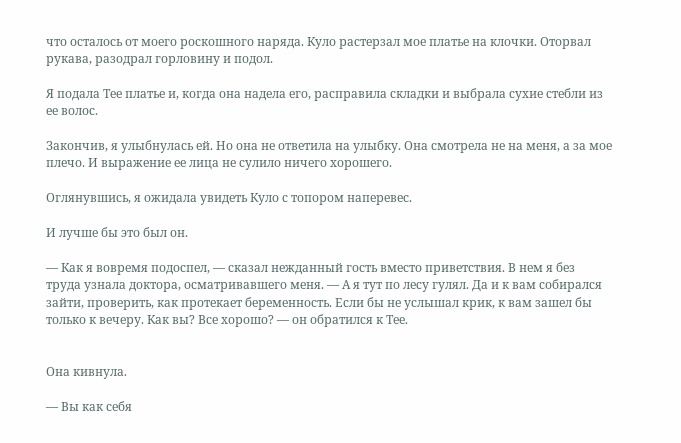что осталось от моего роскошного наряда. Куло растерзал мое платье на клочки. Оторвал рукава, разодрал горловину и подол.

Я подала Тее платье и, когда она надела его, расправила складки и выбрала сухие стебли из ее волос.

Закончив, я улыбнулась ей. Но она не ответила на улыбку. Она смотрела не на меня, а за мое плечо. И выражение ее лица не сулило ничего хорошего.

Оглянувшись, я ожидала увидеть Куло с топором наперевес.

И лучше бы это был он.

— Как я вовремя подоспел, — сказал нежданный гость вместо приветствия. В нем я без труда узнала доктора, осматривавшего меня. — А я тут по лесу гулял. Да и к вам собирался зайти, проверить, как протекает беременность. Если бы не услышал крик, к вам зашел бы только к вечеру. Как вы? Все хорошо? — он обратился к Тее.


Она кивнула.

— Вы как себя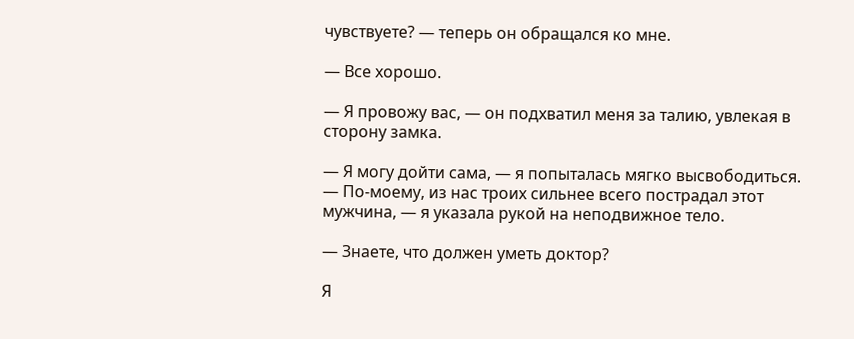чувствуете? — теперь он обращался ко мне.

— Все хорошо.

— Я провожу вас, — он подхватил меня за талию, увлекая в сторону замка.

— Я могу дойти сама, — я попыталась мягко высвободиться. — По-моему, из нас троих сильнее всего пострадал этот мужчина, — я указала рукой на неподвижное тело.

— Знаете, что должен уметь доктор?

Я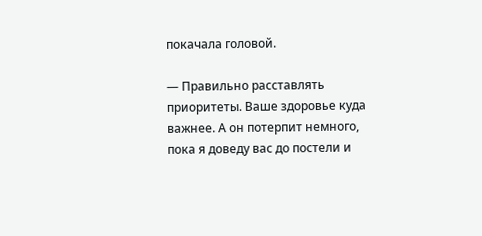покачала головой.

— Правильно расставлять приоритеты. Ваше здоровье куда важнее. А он потерпит немного, пока я доведу вас до постели и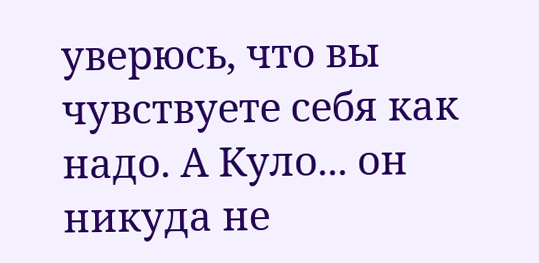уверюсь, что вы чувствуете себя как надо. А Куло... он никуда не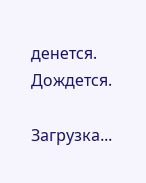денется. Дождется.

Загрузка...